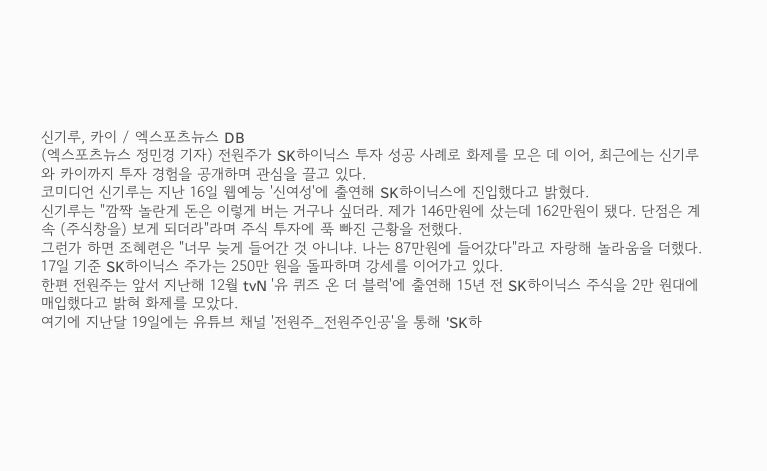신기루, 카이 / 엑스포츠뉴스 DB
(엑스포츠뉴스 정민경 기자) 전원주가 SK하이닉스 투자 성공 사례로 화제를 모은 데 이어, 최근에는 신기루와 카이까지 투자 경험을 공개하며 관심을 끌고 있다.
코미디언 신기루는 지난 16일 웹예능 '신여성'에 출연해 SK하이닉스에 진입했다고 밝혔다.
신기루는 "깜짝 놀란게 돈은 이렇게 버는 거구나 싶더라. 제가 146만원에 샀는데 162만원이 됐다. 단점은 계속 (주식창을) 보게 되더라"라며 주식 투자에 푹 빠진 근황을 전했다.
그런가 하면 조혜련은 "너무 늦게 들어간 것 아니냐. 나는 87만원에 들어갔다"라고 자랑해 놀라움을 더했다.
17일 기준 SK하이닉스 주가는 250만 원을 돌파하며 강세를 이어가고 있다.
한편 전원주는 앞서 지난해 12월 tvN '유 퀴즈 온 더 블럭'에 출연해 15년 전 SK하이닉스 주식을 2만 원대에 매입했다고 밝혀 화제를 모았다.
여기에 지난달 19일에는 유튜브 채널 '전원주_전원주인공'을 통해 'SK하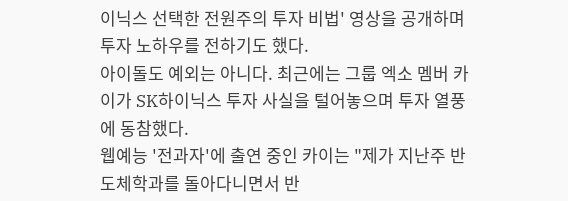이닉스 선택한 전원주의 투자 비법' 영상을 공개하며 투자 노하우를 전하기도 했다.
아이돌도 예외는 아니다. 최근에는 그룹 엑소 멤버 카이가 SK하이닉스 투자 사실을 털어놓으며 투자 열풍에 동참했다.
웹예능 '전과자'에 출연 중인 카이는 "제가 지난주 반도체학과를 돌아다니면서 반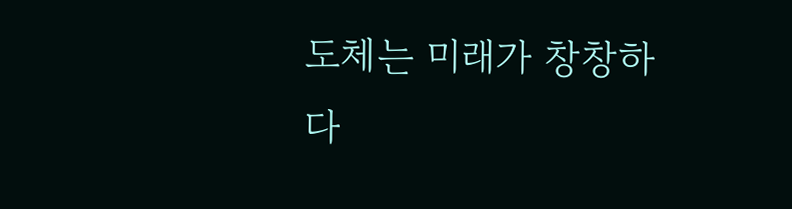도체는 미래가 창창하다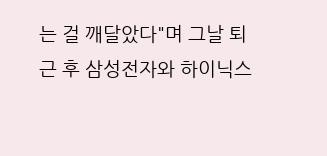는 걸 깨달았다"며 그날 퇴근 후 삼성전자와 하이닉스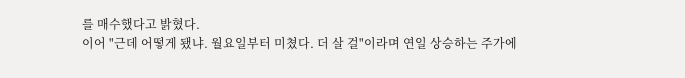를 매수했다고 밝혔다.
이어 "근데 어떻게 됐냐. 월요일부터 미쳤다. 더 살 걸"이라며 연일 상승하는 주가에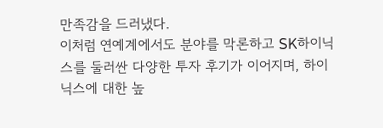만족감을 드러냈다.
이처럼 연예계에서도 분야를 막론하고 SK하이닉스를 둘러싼 다양한 투자 후기가 이어지며, 하이닉스에 대한 높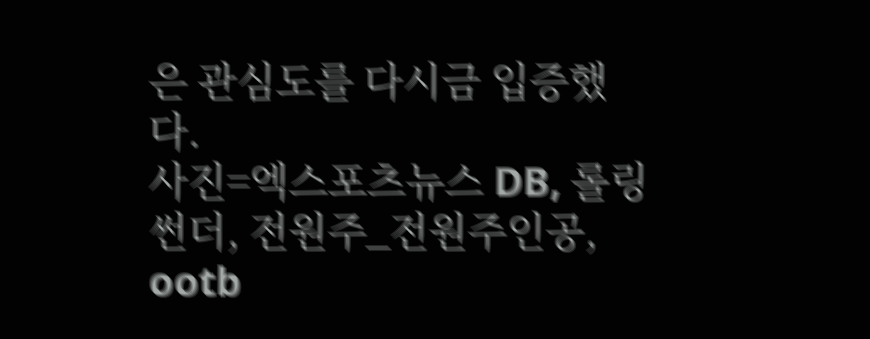은 관심도를 다시금 입증했다.
사진=엑스포츠뉴스 DB, 롤링썬더, 전원주_전원주인공, ootb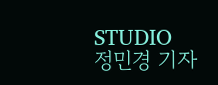STUDIO
정민경 기자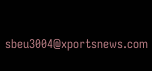sbeu3004@xportsnews.com